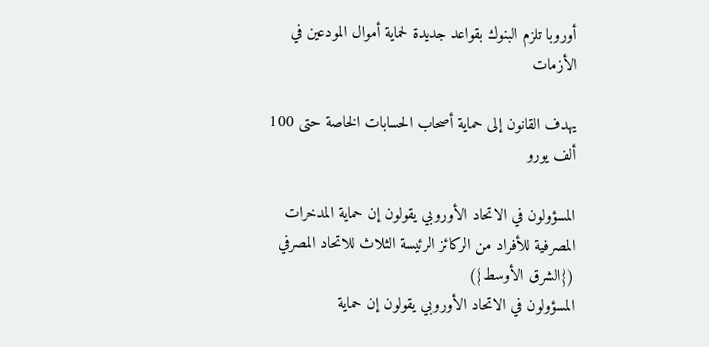أوروبا تلزم البنوك بقواعد جديدة لحماية أموال المودعين في الأزمات

يهدف القانون إلى حماية أصحاب الحسابات الخاصة حتى 100 ألف يورو

المسؤولون في الاتحاد الأوروبي يقولون إن حماية المدخرات المصرفية للأفراد من الركائز الرئيسة الثلاث للاتحاد المصرفي ({الشرق الأوسط})
المسؤولون في الاتحاد الأوروبي يقولون إن حماية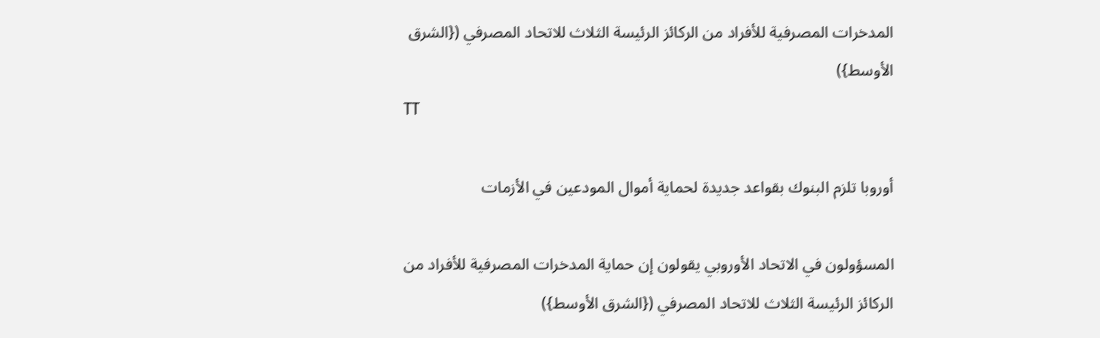المدخرات المصرفية للأفراد من الركائز الرئيسة الثلاث للاتحاد المصرفي ({الشرق الأوسط})
TT

أوروبا تلزم البنوك بقواعد جديدة لحماية أموال المودعين في الأزمات

المسؤولون في الاتحاد الأوروبي يقولون إن حماية المدخرات المصرفية للأفراد من الركائز الرئيسة الثلاث للاتحاد المصرفي ({الشرق الأوسط})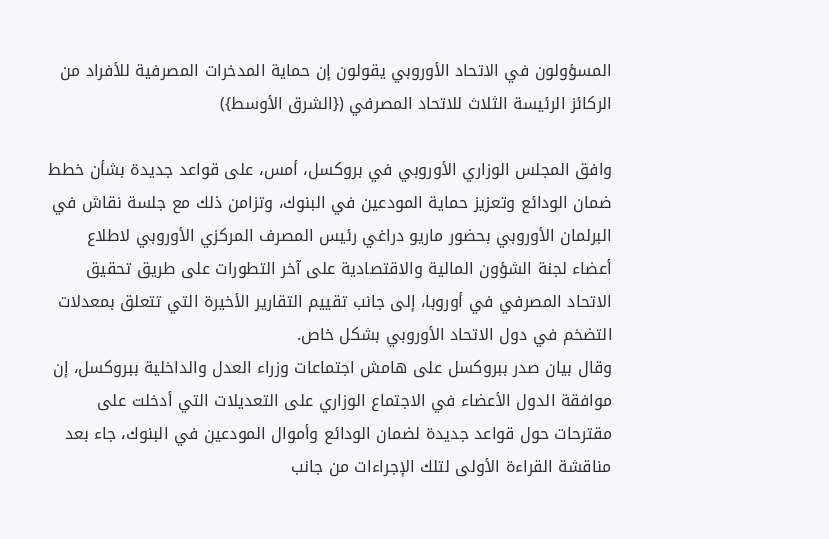المسؤولون في الاتحاد الأوروبي يقولون إن حماية المدخرات المصرفية للأفراد من الركائز الرئيسة الثلاث للاتحاد المصرفي ({الشرق الأوسط})

وافق المجلس الوزاري الأوروبي في بروكسل، أمس، على قواعد جديدة بشأن خطط ضمان الودائع وتعزيز حماية المودعين في البنوك، وتزامن ذلك مع جلسة نقاش في البرلمان الأوروبي بحضور ماريو دراغي رئيس المصرف المركزي الأوروبي لاطلاع أعضاء لجنة الشؤون المالية والاقتصادية على آخر التطورات على طريق تحقيق الاتحاد المصرفي في أوروبا، إلى جانب تقييم التقارير الأخيرة التي تتعلق بمعدلات التضخم في دول الاتحاد الأوروبي بشكل خاص.
وقال بيان صدر ببروكسل على هامش اجتماعات وزراء العدل والداخلية ببروكسل، إن موافقة الدول الأعضاء في الاجتماع الوزاري على التعديلات التي أدخلت على مقترحات حول قواعد جديدة لضمان الودائع وأموال المودعين في البنوك، جاء بعد مناقشة القراءة الأولى لتلك الإجراءات من جانب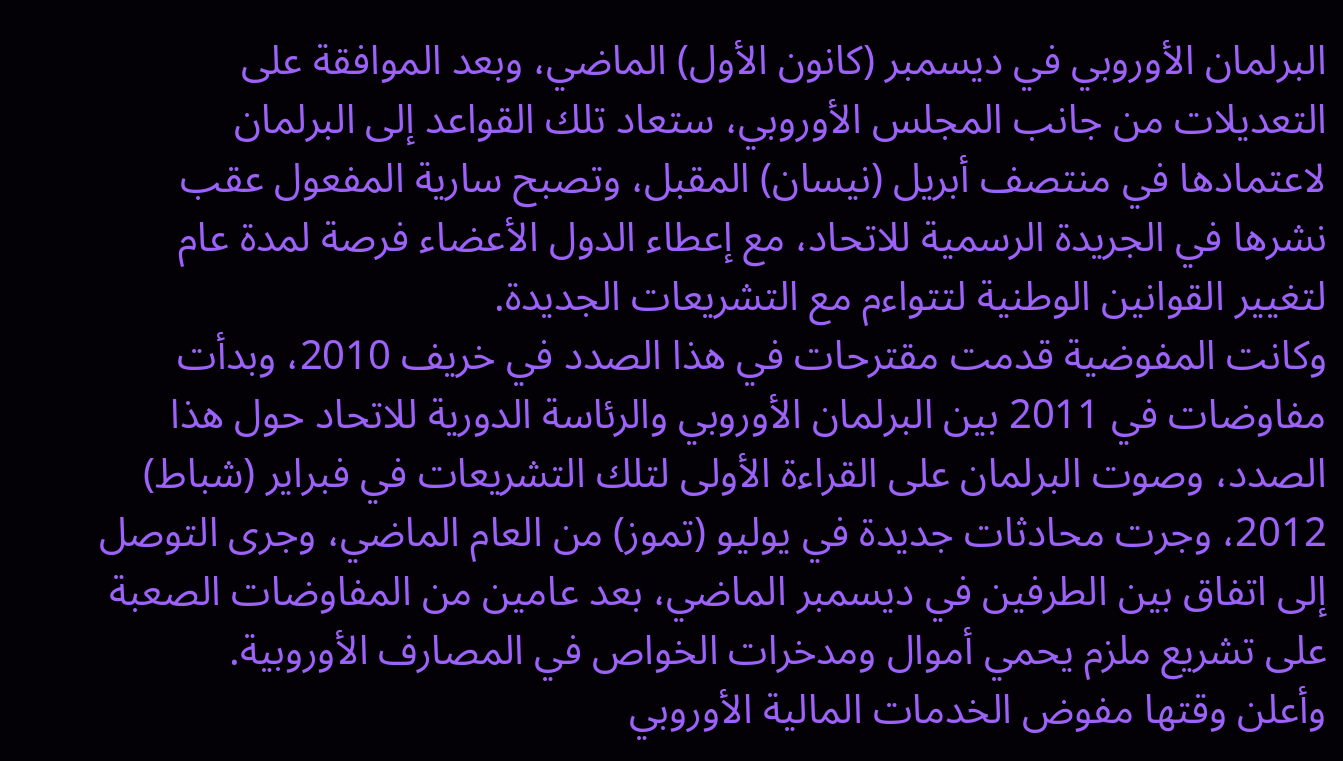البرلمان الأوروبي في ديسمبر (كانون الأول) الماضي، وبعد الموافقة على التعديلات من جانب المجلس الأوروبي، ستعاد تلك القواعد إلى البرلمان لاعتمادها في منتصف أبريل (نيسان) المقبل، وتصبح سارية المفعول عقب نشرها في الجريدة الرسمية للاتحاد، مع إعطاء الدول الأعضاء فرصة لمدة عام لتغيير القوانين الوطنية لتتواءم مع التشريعات الجديدة.
وكانت المفوضية قدمت مقترحات في هذا الصدد في خريف 2010، وبدأت مفاوضات في 2011 بين البرلمان الأوروبي والرئاسة الدورية للاتحاد حول هذا الصدد، وصوت البرلمان على القراءة الأولى لتلك التشريعات في فبراير (شباط) 2012، وجرت محادثات جديدة في يوليو (تموز) من العام الماضي، وجرى التوصل إلى اتفاق بين الطرفين في ديسمبر الماضي، بعد عامين من المفاوضات الصعبة على تشريع ملزم يحمي أموال ومدخرات الخواص في المصارف الأوروبية.
وأعلن وقتها مفوض الخدمات المالية الأوروبي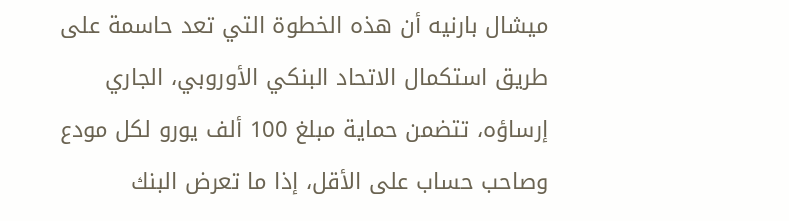ميشال بارنيه أن هذه الخطوة التي تعد حاسمة على طريق استكمال الاتحاد البنكي الأوروبي، الجاري إرساؤه، تتضمن حماية مبلغ 100 ألف يورو لكل مودع وصاحب حساب على الأقل، إذا ما تعرض البنك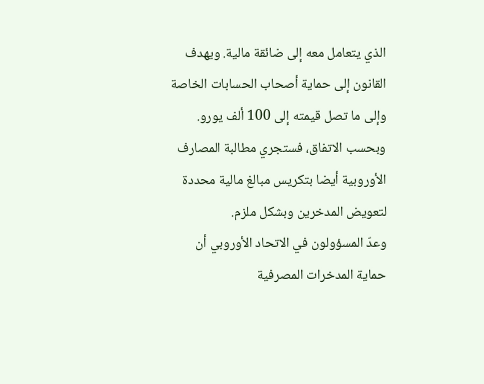الذي يتعامل معه إلى ضائقة مالية. ويهدف القانون إلى حماية أصحاب الحسابات الخاصة وإلى ما تصل قيمته إلى 100 ألف يورو. وبحسب الاتفاق، فستجري مطالبة المصارف الأوروبية أيضا بتكريس مبالغ مالية محددة لتعويض المدخرين وبشكل ملزم.
وعدّ المسؤولون في الاتحاد الأوروبي أن حماية المدخرات المصرفية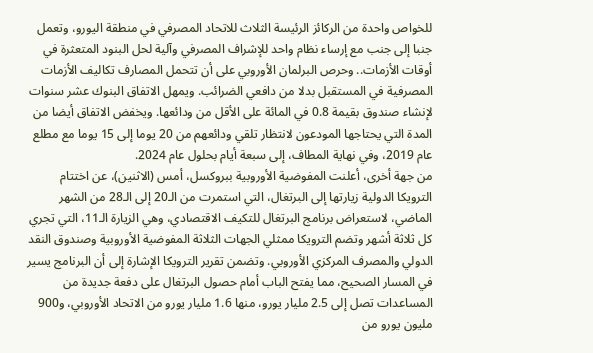للخواص واحدة من الركائز الرئيسة الثلاث للاتحاد المصرفي في منطقة اليورو، وتعمل جنبا إلى جنب مع إرساء نظام واحد للإشراف المصرفي وآلية لحل البنود المتعثرة في أوقات الأزمات.. وحرص البرلمان الأوروبي على أن تتحمل المصارف تكاليف الأزمات المصرفية في المستقبل بدلا من دافعي الضرائب. ويمهل الاتفاق البنوك عشر سنوات لإنشاء صندوق بقيمة 0.8 في المائة على الأقل من ودائعها. ويخفض الاتفاق أيضا من المدة التي يحتاجها المودعون لانتظار تلقي ودائعهم من 20 يوما إلى 15 يوما مع مطلع عام 2019، وفي نهاية المطاف، إلى سبعة أيام بحلول عام 2024.
من جهة أخرى، أعلنت المفوضية الأوروبية ببروكسل، أمس (الاثنين)، عن اختتام الترويكا الدولية زيارتها إلى البرتغال، التي استمرت من الـ20 إلى الـ28 من الشهر الماضي، لاستعراض برنامج البرتغال للتكيف الاقتصادي، وهي الزيارة الـ11، التي تجري كل ثلاثة أشهر وتضم الترويكا ممثلي الجهات الثلاثة المفوضية الأوروبية وصندوق النقد الدولي والمصرف المركزي الأوروبي. وتضمن تقرير الترويكا الإشارة إلى أن البرنامج يسير في المسار الصحيح، مما يفتح الباب أمام حصول البرتغال على دفعة جديدة من المساعدات تصل إلى 2.5 مليار يورو، منها 1.6 مليار يورو من الاتحاد الأوروبي، و900 مليون يورو من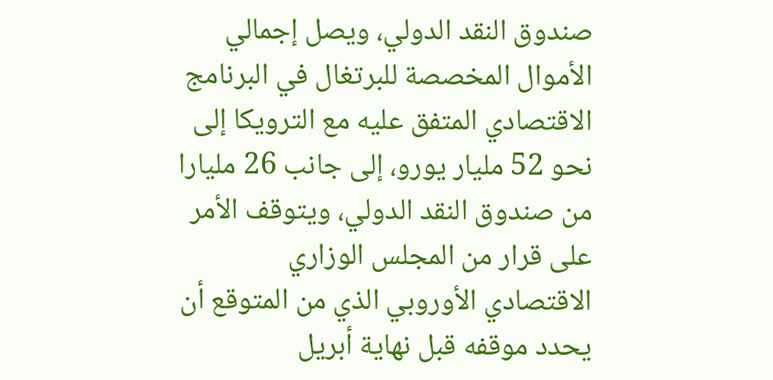صندوق النقد الدولي، ويصل إجمالي الأموال المخصصة للبرتغال في البرنامج الاقتصادي المتفق عليه مع الترويكا إلى نحو 52 مليار يورو، إلى جانب 26 مليارا من صندوق النقد الدولي، ويتوقف الأمر على قرار من المجلس الوزاري الاقتصادي الأوروبي الذي من المتوقع أن يحدد موقفه قبل نهاية أبريل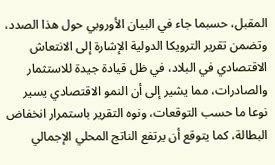المقبل، حسبما جاء في البيان الأوروبي حول هذا الصدد، وتضمن تقرير الترويكا الدولية الإشارة إلى الانتعاش الاقتصادي في البلاد، في ظل قيادة جيدة للاستثمار والصادرات، مما يشير إلى أن النمو الاقتصادي يسير نوعا ما حسب التوقعات، ونوه التقرير باستمرار انخفاض البطالة، كما يتوقع أن يرتفع الناتج المحلي الإجمالي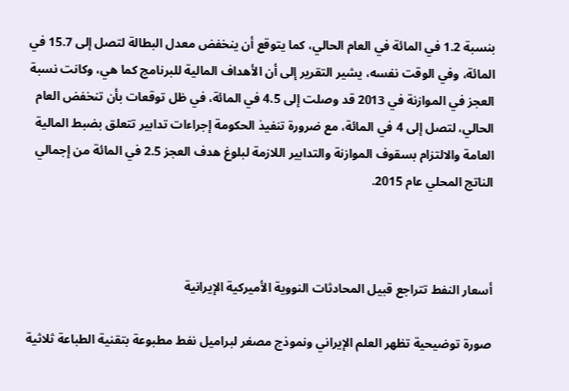بنسبة 1.2 في المائة في العام الحالي، كما يتوقع أن ينخفض معدل البطالة لتصل إلى 15.7 في المائة، وفي الوقت نفسه، يشير التقرير إلى أن الأهداف المالية للبرنامج كما هي، وكانت نسبة العجز في الموازنة في 2013 قد وصلت إلى 4.5 في المائة، في ظل توقعات بأن تنخفض العام الحالي، لتصل إلى 4 في المائة، مع ضرورة تنفيذ الحكومة إجراءات تدابير تتعلق بضبط المالية العامة والالتزام بسقوف الموازنة والتدابير اللازمة لبلوغ هدف العجز 2.5 في المائة من إجمالي الناتج المحلي عام 2015.



أسعار النفط تتراجع قبيل المحادثات النووية الأميركية الإيرانية

صورة توضيحية تظهر العلم الإيراني ونموذج مصغر لبراميل نفط مطبوعة بتقنية الطباعة ثلاثية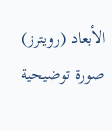الأبعاد (رويترز)
صورة توضيحية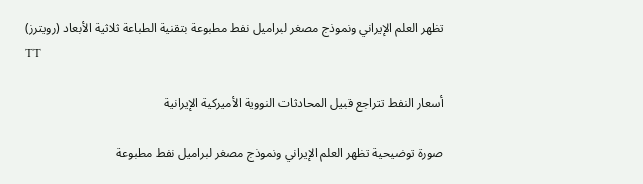تظهر العلم الإيراني ونموذج مصغر لبراميل نفط مطبوعة بتقنية الطباعة ثلاثية الأبعاد (رويترز)
TT

أسعار النفط تتراجع قبيل المحادثات النووية الأميركية الإيرانية

صورة توضيحية تظهر العلم الإيراني ونموذج مصغر لبراميل نفط مطبوعة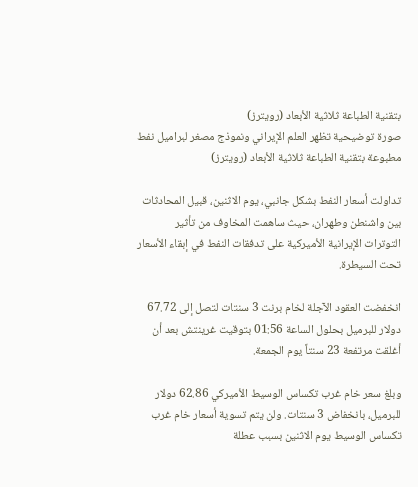بتقنية الطباعة ثلاثية الأبعاد (رويترز)
صورة توضيحية تظهر العلم الإيراني ونموذج مصغر لبراميل نفط مطبوعة بتقنية الطباعة ثلاثية الأبعاد (رويترز)

تداولت أسعار النفط بشكل جانبي، يوم الاثنين، قبيل المحادثات بين واشنطن وطهران، حيث ساهمت المخاوف من تأثير التوترات الإيرانية الأميركية على تدفقات النفط في إبقاء الأسعار تحت السيطرة.

انخفضت العقود الآجلة لخام برنت 3 سنتات لتصل إلى 67.72 دولار للبرميل بحلول الساعة 01:56 بتوقيت غرينتش بعد أن أغلقت مرتفعة 23 سنتاً يوم الجمعة.

وبلغ سعر خام غرب تكساس الوسيط الأميركي 62.86 دولار للبرميل، بانخفاض 3 سنتات. ولن يتم تسوية أسعار خام غرب تكساس الوسيط يوم الاثنين بسبب عطلة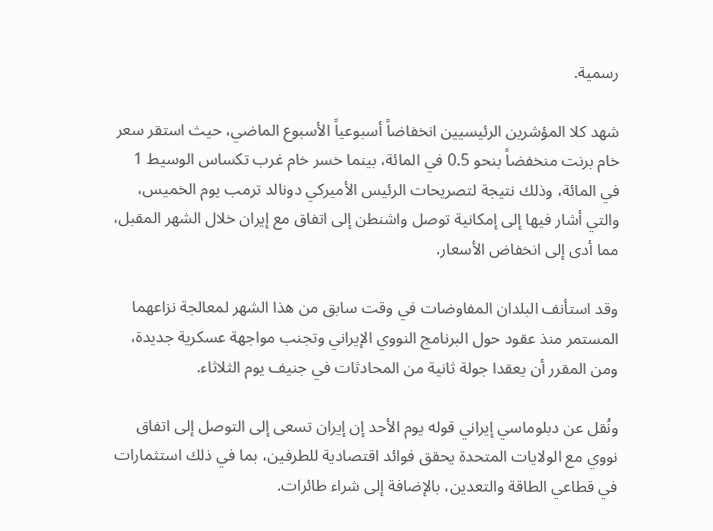رسمية.

شهد كلا المؤشرين الرئيسيين انخفاضاً أسبوعياً الأسبوع الماضي، حيث استقر سعر خام برنت منخفضاً بنحو 0.5 في المائة، بينما خسر خام غرب تكساس الوسيط 1 في المائة، وذلك نتيجة لتصريحات الرئيس الأميركي دونالد ترمب يوم الخميس، والتي أشار فيها إلى إمكانية توصل واشنطن إلى اتفاق مع إيران خلال الشهر المقبل، مما أدى إلى انخفاض الأسعار.

وقد استأنف البلدان المفاوضات في وقت سابق من هذا الشهر لمعالجة نزاعهما المستمر منذ عقود حول البرنامج النووي الإيراني وتجنب مواجهة عسكرية جديدة، ومن المقرر أن يعقدا جولة ثانية من المحادثات في جنيف يوم الثلاثاء.

ونُقل عن دبلوماسي إيراني قوله يوم الأحد إن إيران تسعى إلى التوصل إلى اتفاق نووي مع الولايات المتحدة يحقق فوائد اقتصادية للطرفين، بما في ذلك استثمارات في قطاعي الطاقة والتعدين، بالإضافة إلى شراء طائرات.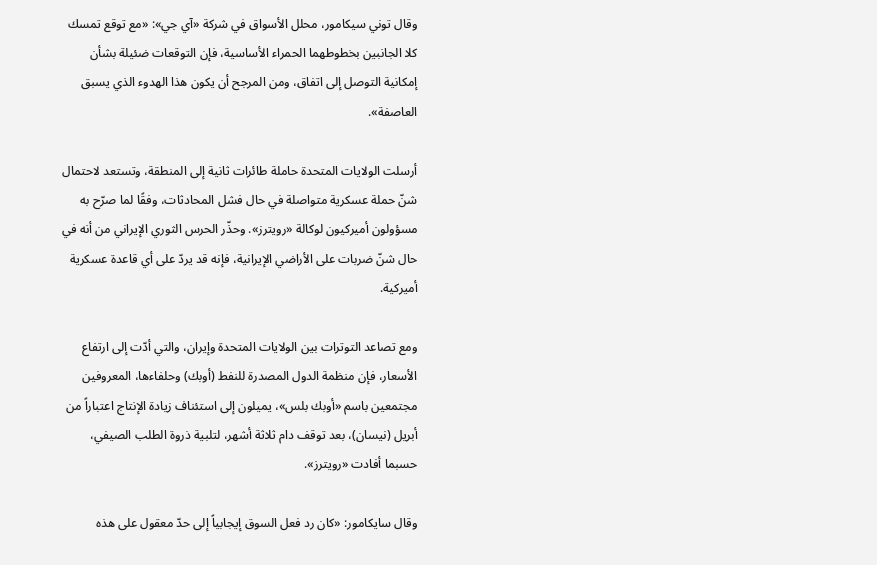وقال توني سيكامور، محلل الأسواق في شركة «آي جي»: «مع توقع تمسك كلا الجانبين بخطوطهما الحمراء الأساسية، فإن التوقعات ضئيلة بشأن إمكانية التوصل إلى اتفاق، ومن المرجح أن يكون هذا الهدوء الذي يسبق العاصفة».

أرسلت الولايات المتحدة حاملة طائرات ثانية إلى المنطقة، وتستعد لاحتمال شنّ حملة عسكرية متواصلة في حال فشل المحادثات، وفقًا لما صرّح به مسؤولون أميركيون لوكالة «رويترز». وحذّر الحرس الثوري الإيراني من أنه في حال شنّ ضربات على الأراضي الإيرانية، فإنه قد يردّ على أي قاعدة عسكرية أميركية.

ومع تصاعد التوترات بين الولايات المتحدة وإيران، والتي أدّت إلى ارتفاع الأسعار، فإن منظمة الدول المصدرة للنفط (أوبك) وحلفاءها، المعروفين مجتمعين باسم «أوبك بلس»، يميلون إلى استئناف زيادة الإنتاج اعتباراً من أبريل (نيسان)، بعد توقف دام ثلاثة أشهر، لتلبية ذروة الطلب الصيفي، حسبما أفادت «رويترز».

وقال سايكامور: «كان رد فعل السوق إيجابياً إلى حدّ معقول على هذه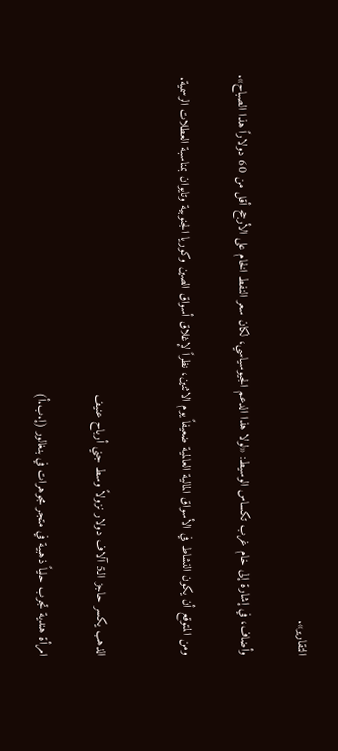التقارير».

وأضاف، في إشارة إلى خام غرب تكساس الوسيط: «لولا هذا الدعم الجيوسياسي، لكان سعر النفط الخام على الأرجح أقل من 60 دولاراً هذا الصباح».

ومن المتوقع أن يكون النشاط في الأسواق المالية العالمية ضعيفاً يوم الاثنين، نظراً لإغلاق أسواق الصين وكوريا الجنوبية وتايوان بمناسبة العطلات الرسمية.


الذهب يكسر حاجز الـ5 آلاف دولار نزولاً وسط جني أرباح عنيف

امرأة هندية تجرب حلياً ذهبية في متجر مجوهرات في بنغالور (إ.ب.أ)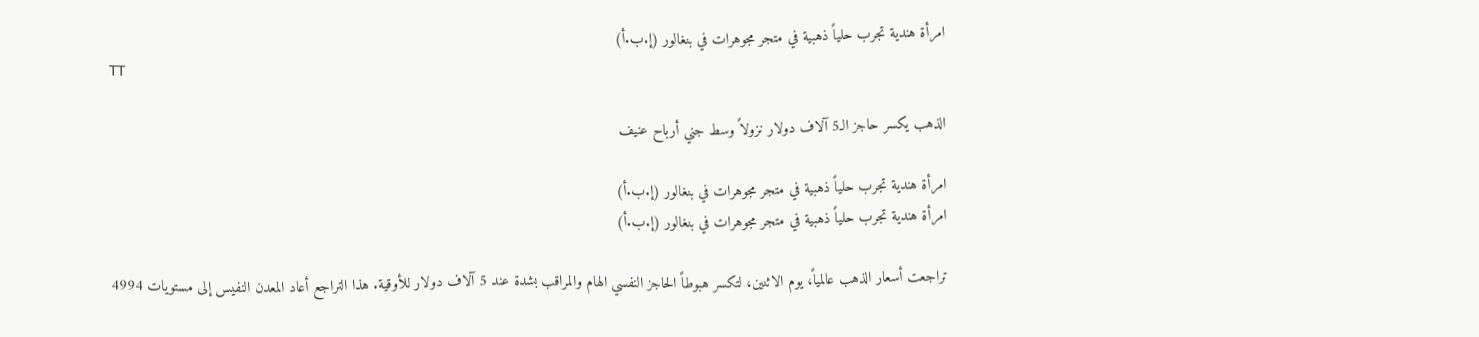امرأة هندية تجرب حلياً ذهبية في متجر مجوهرات في بنغالور (إ.ب.أ)
TT

الذهب يكسر حاجز الـ5 آلاف دولار نزولاً وسط جني أرباح عنيف

امرأة هندية تجرب حلياً ذهبية في متجر مجوهرات في بنغالور (إ.ب.أ)
امرأة هندية تجرب حلياً ذهبية في متجر مجوهرات في بنغالور (إ.ب.أ)

تراجعت أسعار الذهب عالمياً، يوم الاثنين، لتكسر هبوطاً الحاجز النفسي الهام والمراقب بشدة عند 5 آلاف دولار للأوقية. هذا التراجع أعاد المعدن النفيس إلى مستويات 4994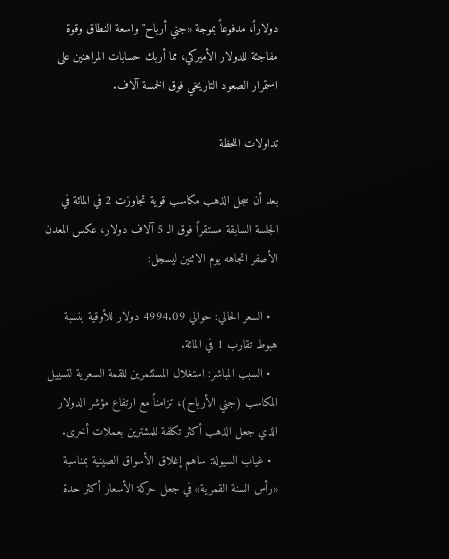دولاراً، مدفوعاً بموجة «جني أرباح" واسعة النطاق وقوة مفاجئة للدولار الأميركي، مما أربك حسابات المراهنين على استمرار الصعود التاريخي فوق الخمسة آلاف.

تداولات اللحظة

بعد أن سجل الذهب مكاسب قوية تجاوزت 2 في المائة في الجلسة السابقة مستقراً فوق الـ 5 آلاف دولار، عكس المعدن الأصفر اتجاهه يوم الاثنين ليسجل:

  • السعر الحالي: حوالي 4994.09 دولار للأوقية بنسبة هبوط تقارب 1 في المائة.
  • السبب المباشر: استغلال المستثمرين للقمة السعرية لتسييل المكاسب (جني الأرباح)، تزامناً مع ارتفاع مؤشر الدولار الذي جعل الذهب أكثر تكلفة للمشترين بعملات أخرى.
  • غياب السيولة: ساهم إغلاق الأسواق الصينية بمناسبة «رأس السنة القمرية» في جعل حركة الأسعار أكثر حدة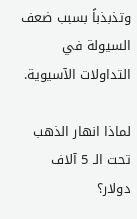وتذبذباً بسبب ضعف السيولة في التداولات الآسيوية.

لماذا انهار الذهب تحت الـ 5 آلاف دولار؟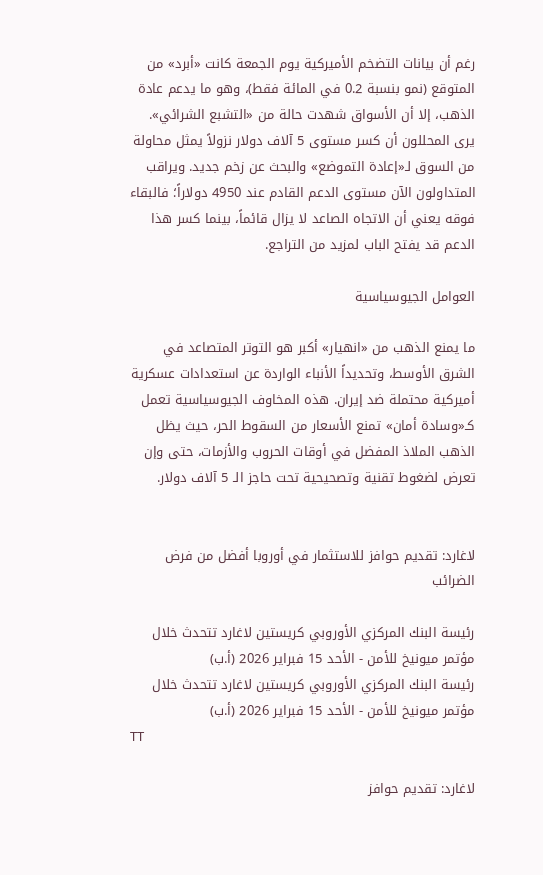رغم أن بيانات التضخم الأميركية يوم الجمعة كانت «أبرد» من المتوقع (نمو بنسبة 0.2 في المائة فقط)، وهو ما يدعم عادة الذهب، إلا أن الأسواق شهدت حالة من «التشبع الشرائي». يرى المحللون أن كسر مستوى 5 آلاف دولار نزولاً يمثل محاولة من السوق لـ«إعادة التموضع» والبحث عن زخم جديد. ويراقب المتداولون الآن مستوى الدعم القادم عند 4950 دولاراً؛ فالبقاء فوقه يعني أن الاتجاه الصاعد لا يزال قائماً، بينما كسر هذا الدعم قد يفتح الباب لمزيد من التراجع.

العوامل الجيوسياسية

ما يمنع الذهب من «انهيار» أكبر هو التوتر المتصاعد في الشرق الأوسط، وتحديداً الأنباء الواردة عن استعدادات عسكرية أميركية محتملة ضد إيران. هذه المخاوف الجيوسياسية تعمل كـ«وسادة أمان» تمنع الأسعار من السقوط الحر، حيث يظل الذهب الملاذ المفضل في أوقات الحروب والأزمات، حتى وإن تعرض لضغوط تقنية وتصحيحية تحت حاجز الـ 5 آلاف دولار.


لاغارد: تقديم حوافز للاستثمار في أوروبا أفضل من فرض الضرائب

رئيسة البنك المركزي الأوروبي كريستين لاغارد تتحدث خلال مؤتمر ميونيخ للأمن - الأحد 15 فبراير 2026 (أ.ب)
رئيسة البنك المركزي الأوروبي كريستين لاغارد تتحدث خلال مؤتمر ميونيخ للأمن - الأحد 15 فبراير 2026 (أ.ب)
TT

لاغارد: تقديم حوافز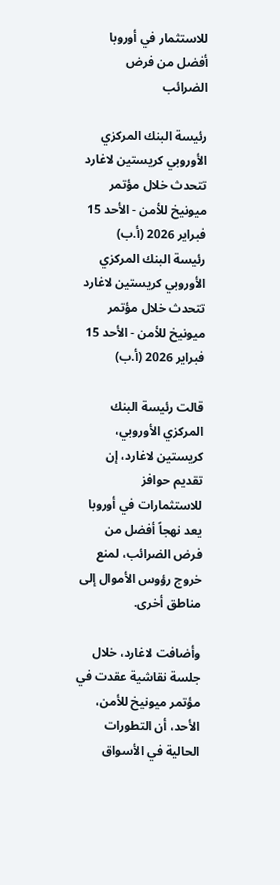للاستثمار في أوروبا أفضل من فرض الضرائب

رئيسة البنك المركزي الأوروبي كريستين لاغارد تتحدث خلال مؤتمر ميونيخ للأمن - الأحد 15 فبراير 2026 (أ.ب)
رئيسة البنك المركزي الأوروبي كريستين لاغارد تتحدث خلال مؤتمر ميونيخ للأمن - الأحد 15 فبراير 2026 (أ.ب)

قالت رئيسة البنك المركزي الأوروبي، كريستين لاغارد، إن تقديم حوافز للاستثمارات في أوروبا يعد نهجاً أفضل من فرض الضرائب، لمنع خروج رؤوس الأموال إلى مناطق أخرى.

وأضافت لاغارد، خلال جلسة نقاشية عقدت في مؤتمر ميونيخ للأمن، الأحد، أن التطورات الحالية في الأسواق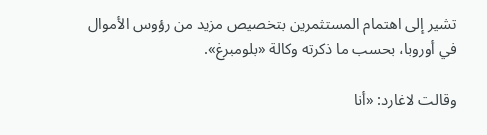تشير إلى اهتمام المستثمرين بتخصيص مزيد من رؤوس الأموال في أوروبا، بحسب ما ذكرته وكالة «بلومبرغ».

وقالت لاغارد: «أنا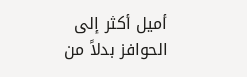أميل أكثر إلى الحوافز بدلاً من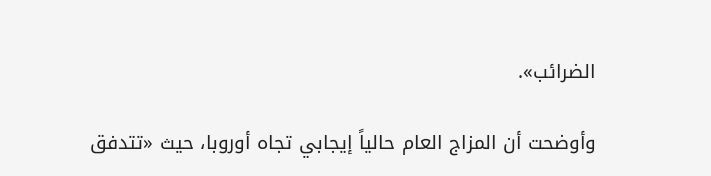الضرائب».

وأوضحت أن المزاج العام حالياً إيجابي تجاه أوروبا، حيث «تتدفق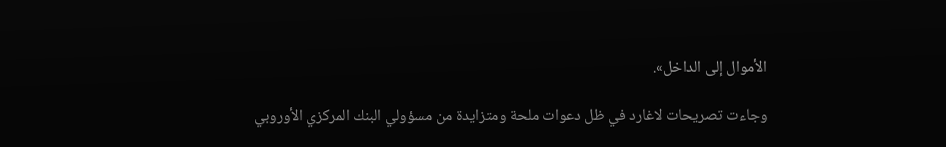الأموال إلى الداخل».

وجاءت تصريحات لاغارد في ظل دعوات ملحة ومتزايدة من مسؤولي البنك المركزي الأوروبي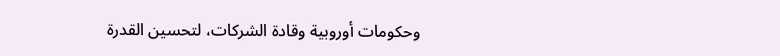وحكومات أوروبية وقادة الشركات، لتحسين القدرة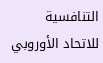التنافسية للاتحاد الأوروبي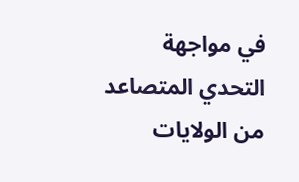في مواجهة التحدي المتصاعد من الولايات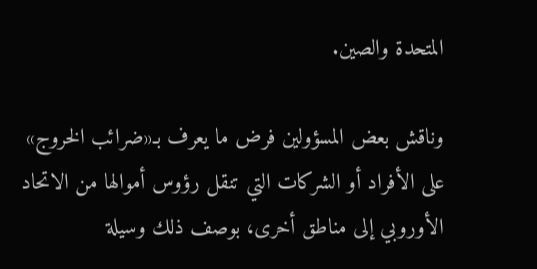المتحدة والصين.

وناقش بعض المسؤولين فرض ما يعرف بـ«ضرائب الخروج» على الأفراد أو الشركات التي تنقل رؤوس أموالها من الاتحاد الأوروبي إلى مناطق أخرى، بوصف ذلك وسيلة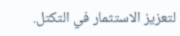لتعزيز الاستثمار في التكتل.